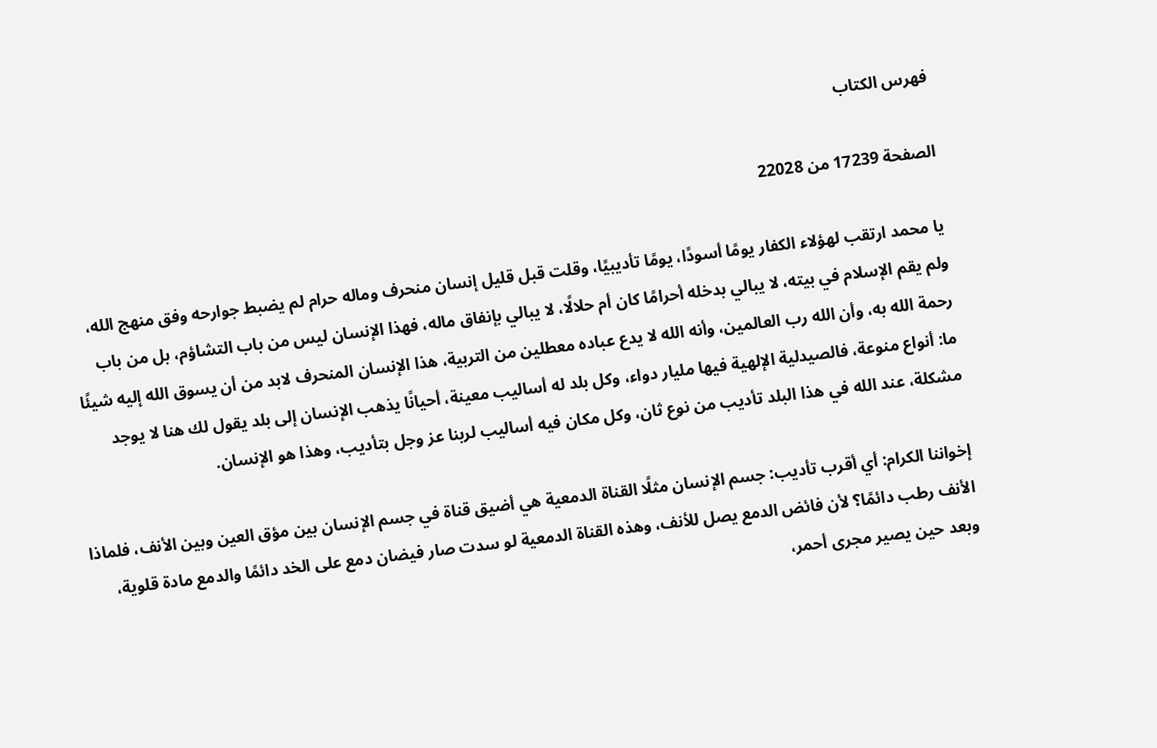فهرس الكتاب

الصفحة 17239 من 22028

يا محمد ارتقب لهؤلاء الكفار يومًا أسودًا، يومًا تأديبيًا، وقلت قبل قليل إنسان منحرف وماله حرام لم يضبط جوارحه وفق منهج الله، ولم يقم الإسلام في بيته، لا يبالي بدخله أحرامًا كان أم حلالًا، لا يبالي بإنفاق ماله، فهذا الإنسان ليس من باب التشاؤم، بل من باب رحمة الله به، وأن الله رب العالمين، وأنه الله لا يدع عباده معطلين من التربية، هذا الإنسان المنحرف لابد من أن يسوق الله إليه شيئًا ما: أنواع منوعة، فالصيدلية الإلهية فيها مليار دواء، وكل بلد له أساليب معينة، أحيانًا يذهب الإنسان إلى بلد يقول لك هنا لا يوجد مشكلة، عند الله في هذا البلد تأديب من نوع ثان، وكل مكان فيه أساليب لربنا عز وجل بتأديب، وهذا هو الإنسان.

إخواننا الكرام: أي أقرب تأديب: جسم الإنسان مثلًا القناة الدمعية هي أضيق قناة في جسم الإنسان بين مؤق العين وبين الأنف، فلماذا الأنف رطب دائمًا؟ لأن فائض الدمع يصل للأنف، وهذه القناة الدمعية لو سدت صار فيضان دمع على الخد دائمًا والدمع مادة قلوية، وبعد حين يصير مجرى أحمر،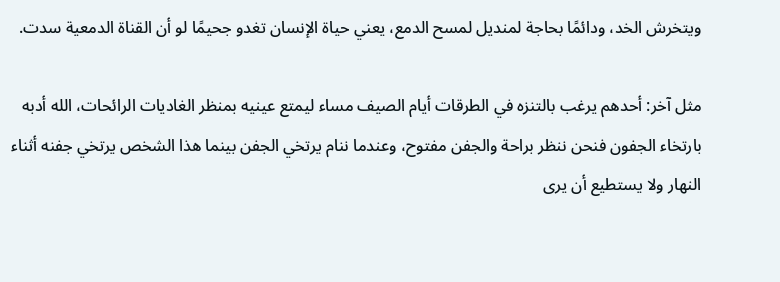ويتخرش الخد، ودائمًا بحاجة لمنديل لمسح الدمع، يعني حياة الإنسان تغدو جحيمًا لو أن القناة الدمعية سدت.

مثل آخر: أحدهم يرغب بالتنزه في الطرقات أيام الصيف مساء ليمتع عينيه بمنظر الغاديات الرائحات، الله أدبه بارتخاء الجفون فنحن ننظر براحة والجفن مفتوح، وعندما ننام يرتخي الجفن بينما هذا الشخص يرتخي جفنه أثناء النهار ولا يستطيع أن يرى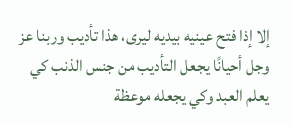إلا إذا فتح عينيه بيديه ليرى، هذا تأديب وربنا عز وجل أحيانًا يجعل التأديب من جنس الذنب كي يعلم العبد وكي يجعله موعظة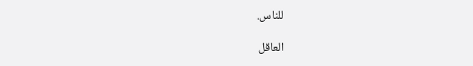للناس.

العاقل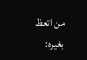من اتعظ بغيره: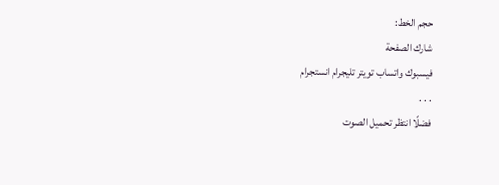حجم الخط:
شارك الصفحة
فيسبوك واتساب تويتر تليجرام انستجرام
. . .
فضلًا انتظر تحميل الصوت